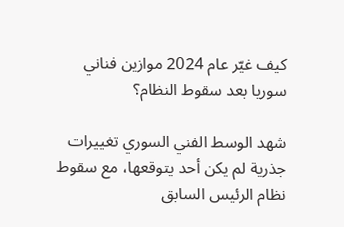كيف غيّر عام 2024 موازين فناني سوريا بعد سقوط النظام؟

شهد الوسط الفني السوري تغييرات جذرية لم يكن أحد يتوقعها، مع سقوط نظام الرئيس السابق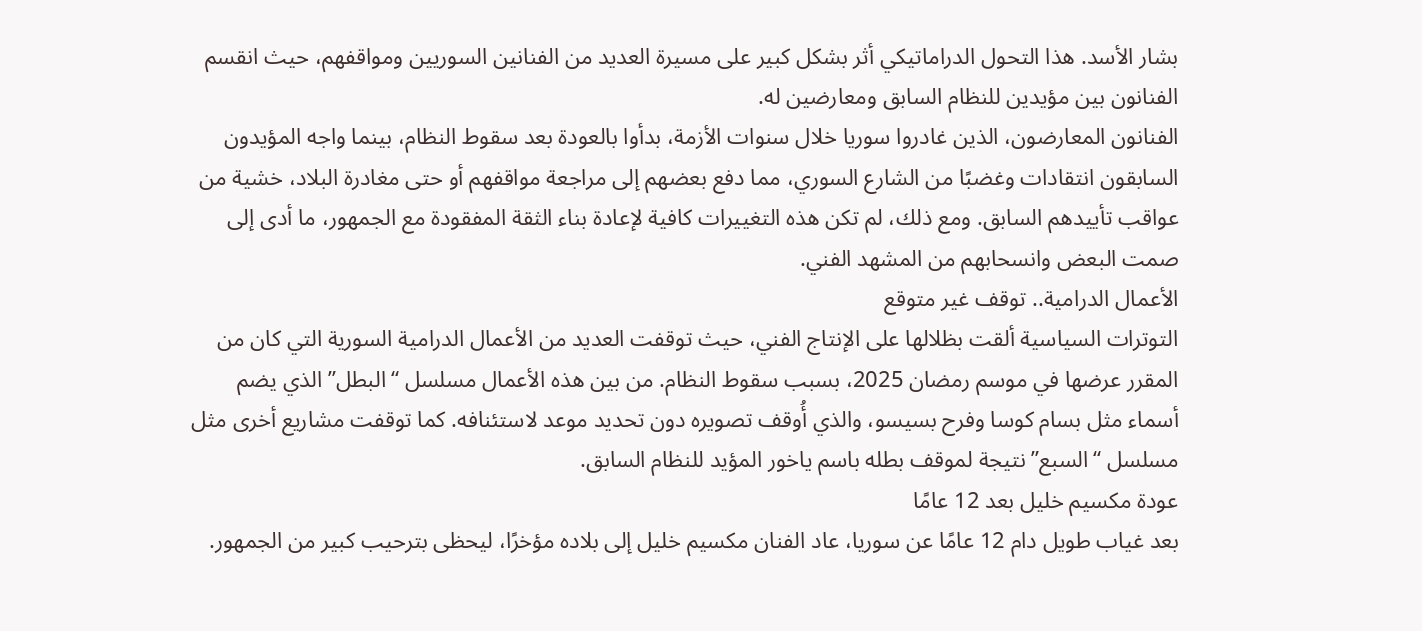بشار الأسد. هذا التحول الدراماتيكي أثر بشكل كبير على مسيرة العديد من الفنانين السوريين ومواقفهم، حيث انقسم الفنانون بين مؤيدين للنظام السابق ومعارضين له.
الفنانون المعارضون، الذين غادروا سوريا خلال سنوات الأزمة، بدأوا بالعودة بعد سقوط النظام، بينما واجه المؤيدون السابقون انتقادات وغضبًا من الشارع السوري، مما دفع بعضهم إلى مراجعة مواقفهم أو حتى مغادرة البلاد، خشية من عواقب تأييدهم السابق. ومع ذلك، لم تكن هذه التغييرات كافية لإعادة بناء الثقة المفقودة مع الجمهور، ما أدى إلى صمت البعض وانسحابهم من المشهد الفني.
الأعمال الدرامية.. توقف غير متوقع
التوترات السياسية ألقت بظلالها على الإنتاج الفني، حيث توقفت العديد من الأعمال الدرامية السورية التي كان من المقرر عرضها في موسم رمضان 2025، بسبب سقوط النظام. من بين هذه الأعمال مسلسل “البطل” الذي يضم أسماء مثل بسام كوسا وفرح بسيسو، والذي أُوقف تصويره دون تحديد موعد لاستئنافه. كما توقفت مشاريع أخرى مثل مسلسل “السبع” نتيجة لموقف بطله باسم ياخور المؤيد للنظام السابق.
عودة مكسيم خليل بعد 12 عامًا
بعد غياب طويل دام 12 عامًا عن سوريا، عاد الفنان مكسيم خليل إلى بلاده مؤخرًا، ليحظى بترحيب كبير من الجمهور.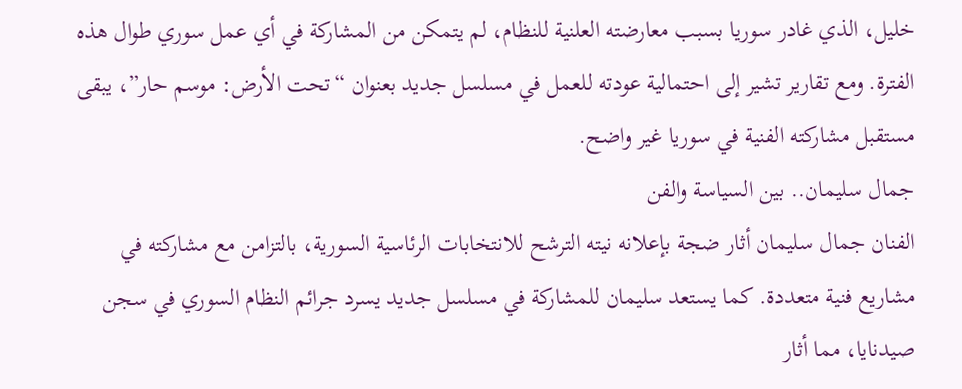خليل، الذي غادر سوريا بسبب معارضته العلنية للنظام، لم يتمكن من المشاركة في أي عمل سوري طوال هذه الفترة. ومع تقارير تشير إلى احتمالية عودته للعمل في مسلسل جديد بعنوان “تحت الأرض: موسم حار”، يبقى مستقبل مشاركته الفنية في سوريا غير واضح.
جمال سليمان.. بين السياسة والفن
الفنان جمال سليمان أثار ضجة بإعلانه نيته الترشح للانتخابات الرئاسية السورية، بالتزامن مع مشاركته في مشاريع فنية متعددة. كما يستعد سليمان للمشاركة في مسلسل جديد يسرد جرائم النظام السوري في سجن صيدنايا، مما أثار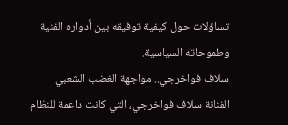تساؤلات حول كيفية توفيقه بين أدواره الفنية وطموحاته السياسية.
سلاف فواخرجي.. مواجهة الغضب الشعبي
الفنانة سلاف فواخرجي، التي كانت داعمة للنظام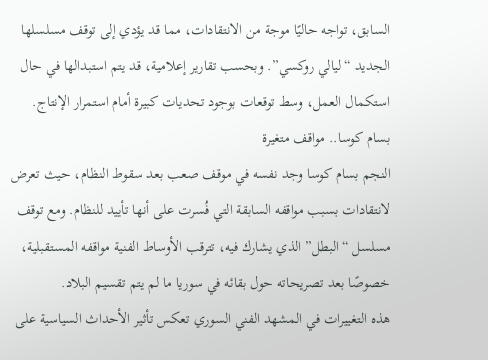السابق، تواجه حاليًا موجة من الانتقادات، مما قد يؤدي إلى توقف مسلسلها الجديد “ليالي روكسي”. وبحسب تقارير إعلامية، قد يتم استبدالها في حال استكمال العمل، وسط توقعات بوجود تحديات كبيرة أمام استمرار الإنتاج.
بسام كوسا.. مواقف متغيرة
النجم بسام كوسا وجد نفسه في موقف صعب بعد سقوط النظام، حيث تعرض لانتقادات بسبب مواقفه السابقة التي فُسرت على أنها تأييد للنظام. ومع توقف مسلسل “البطل” الذي يشارك فيه، تترقب الأوساط الفنية مواقفه المستقبلية، خصوصًا بعد تصريحاته حول بقائه في سوريا ما لم يتم تقسيم البلاد.
هذه التغييرات في المشهد الفني السوري تعكس تأثير الأحداث السياسية على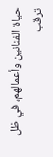حياة الفنانين وأعمالهم، في ظل ترقب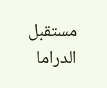مستقبل الدراما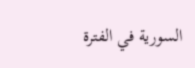السورية في الفترة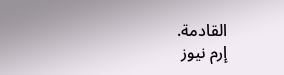القادمة.
إرم نيوز